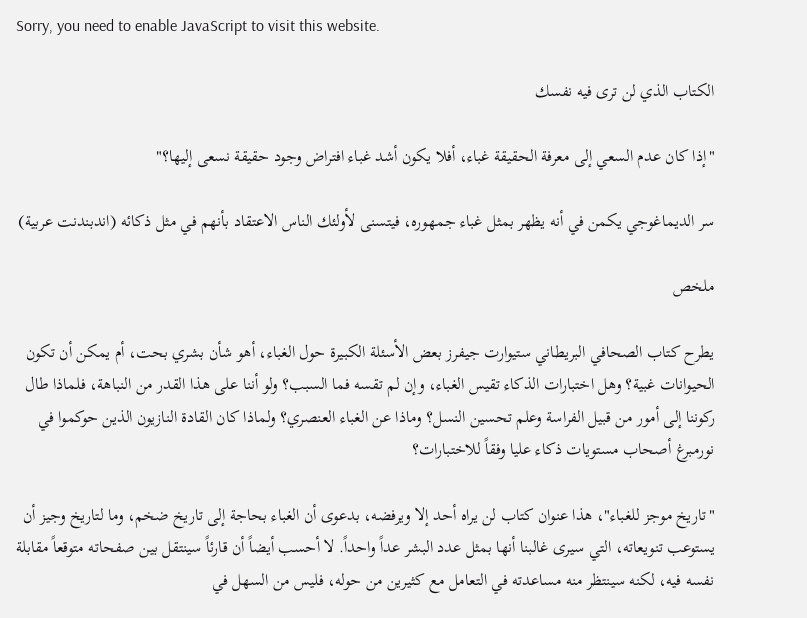Sorry, you need to enable JavaScript to visit this website.

الكتاب الذي لن ترى فيه نفسك

"إذا كان عدم السعي إلى معرفة الحقيقة غباء، أفلا يكون أشد غباء افتراض وجود حقيقة نسعى إليها؟"

سر الديماغوجي يكمن في أنه يظهر بمثل غباء جمهوره، فيتسنى لأولئك الناس الاعتقاد بأنهم في مثل ذكائه (اندبندنت عربية)

ملخص

يطرح كتاب الصحافي البريطاني ستيوارت جيفرز بعض الأسئلة الكبيرة حول الغباء، أهو شأن بشري بحت، أم يمكن أن تكون الحيوانات غبية؟ وهل اختبارات الذكاء تقيس الغباء، وإن لم تقسه فما السبب؟ ولو أننا على هذا القدر من النباهة، فلماذا طال ركوننا إلى أمور من قبيل الفراسة وعلم تحسين النسل؟ وماذا عن الغباء العنصري؟ ولماذا كان القادة النازيون الذين حوكموا في نورمبرغ أصحاب مستويات ذكاء عليا وفقاً للاختبارات؟

"تاريخ موجز للغباء"، هذا عنوان كتاب لن يراه أحد إلا ويرفضه، بدعوى أن الغباء بحاجة إلى تاريخ ضخم، وما لتاريخ وجيز أن يستوعب تنويعاته، التي سيرى غالبنا أنها بمثل عدد البشر عداً واحداً. لا أحسب أيضاً أن قارئاً سينتقل بين صفحاته متوقعاً مقابلة نفسه فيه، لكنه سينتظر منه مساعدته في التعامل مع كثيرين من حوله، فليس من السهل في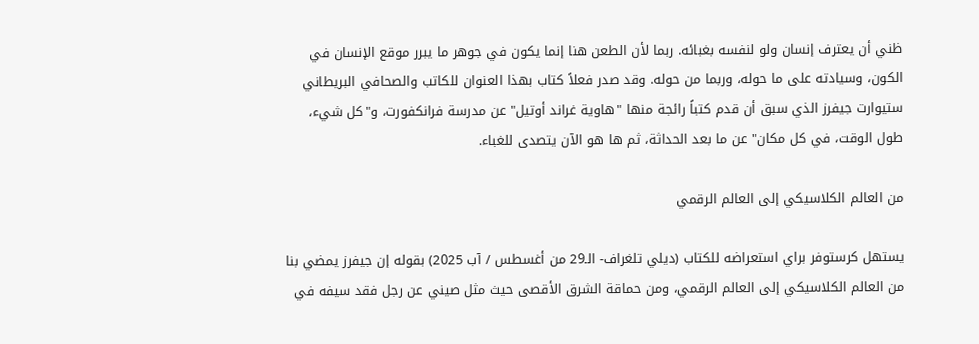ظني أن يعترف إنسان ولو لنفسه بغبائه. ربما لأن الطعن هنا إنما يكون في جوهر ما يبرر موقع الإنسان في الكون، وسيادته على ما حوله، وربما من حوله. وقد صدر فعلاً كتاب بهذا العنوان للكاتب والصحافي البريطاني ستيوارت جيفرز الذي سبق أن قدم كتباً رائجة منها "هاوية غراند أوتيل" عن مدرسة فرانكفورت، و"كل شيء، طول الوقت، في كل مكان" عن ما بعد الحداثة، ثم ها هو الآن يتصدى للغباء.

من العالم الكلاسيكي إلى العالم الرقمي

يستهل كرستوفر براي استعراضه للكتاب (ديلي تلغراف- الـ29 من أغسطس / آب 2025) بقوله إن جيفرز يمضي بنا من العالم الكلاسيكي إلى العالم الرقمي، ومن حماقة الشرق الأقصى حيث مثل صيني عن رجل فقد سيفه في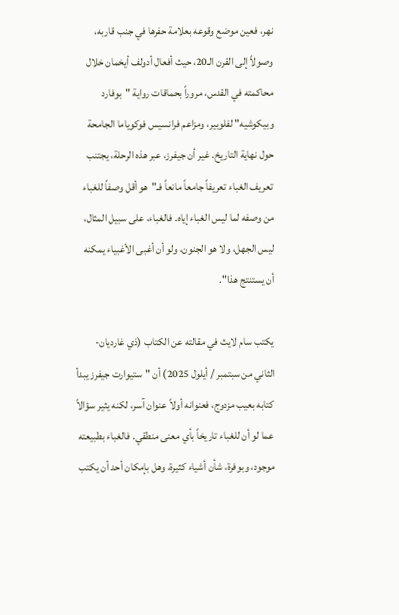نهر، فعين موضع وقوعه بعلامة حفرها في جنب قاربه، وصولاً إلى القرن الـ20، حيث أفعال أدولف أيخمان خلال محاكمته في القدس، مروراً بحماقات رواية "بوفارد وبيكوشيه" لفلوبير، ومزاعم فرانسيس فوكوياما الجامحة حول نهاية التاريخ. غير أن جيفرز، عبر هذه الرحلة، يجتنب تعريف الغباء تعريفاً جامعاً مانعاً فـ"هو أقل وصفاً للغباء من وصفه لما ليس الغباء إياه. فالغباء، على سبيل المثال، ليس الجهل، ولا هو الجنون، ولو أن أغبى الأغبياء يمكنه أن يستنتج هذا".

يكتب سام لايث في مقالته عن الكتاب (ذي غارديان- الثاني من سبتمبر / أيلول 2025) أن "ستيوارت جيفرز يبدأ كتابه بعيب مزدوج، فعنوانه أولاً عنوان آسر، لكنه يثير سؤالاً عما لو أن للغباء تاريخاً بأي معنى منطقي. فالغباء بطبيعته موجود، وبوفرة، شأن أشياء كثيرة، وهل بإمكان أحد أن يكتب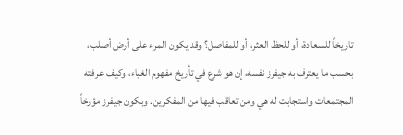تاريخاً للسعادة، أو للحظ العثر، أو للمفاصل؟ وقد يكون المرء على أرض أصلب، بحسب ما يعترف به جيفرز نفسه، إن هو شرع في تأريخ مفهوم الغباء، وكيف عرفته المجتمعات واستجابت له هي ومن تعاقب فيها من المفكرين. وبكون جيفرز مؤرخاً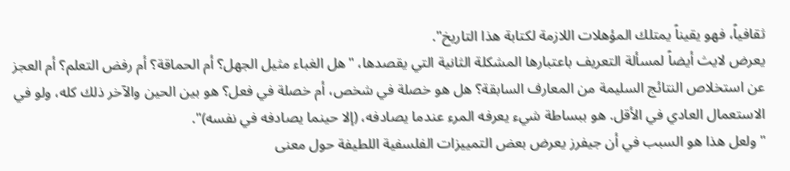ثقافياً، فهو يقيناً يمتلك المؤهلات اللازمة لكتابة هذا التاريخ".
يعرض لايث أيضاً لمسألة التعريف باعتبارها المشكلة الثانية التي يقصدها، "هل الغباء مثيل الجهل؟ أم الحماقة؟ أم رفض التعلم؟ أم العجز عن استخلاص النتائج السليمة من المعارف السابقة؟ هل هو خصلة في شخص، أم خصلة في فعل؟ هو بين الحين والآخر ذلك كله، ولو في الاستعمال العادي في الأقل. هو ببساطة شيء يعرفه المرء عندما يصادفه، (إلا حينما يصادفه في نفسه)".
"ولعل هذا هو السبب في أن جيفرز يعرض بعض التمييزات الفلسفية اللطيفة حول معنى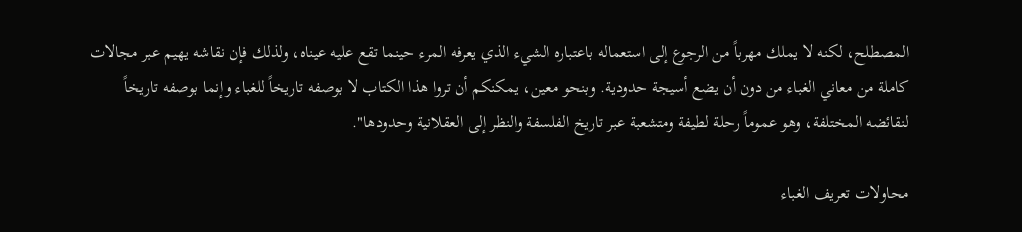المصطلح، لكنه لا يملك مهرباً من الرجوع إلى استعماله باعتباره الشيء الذي يعرفه المرء حينما تقع عليه عيناه، ولذلك فإن نقاشه يهيم عبر مجالات كاملة من معاني الغباء من دون أن يضع أسيجة حدودية. وبنحو معين، يمكنكم أن تروا هذا الكتاب لا بوصفه تاريخاً للغباء وإنما بوصفه تاريخاً لنقائضه المختلفة، وهو عموماً رحلة لطيفة ومتشعبة عبر تاريخ الفلسفة والنظر إلى العقلانية وحدودها".

محاولات تعريف الغباء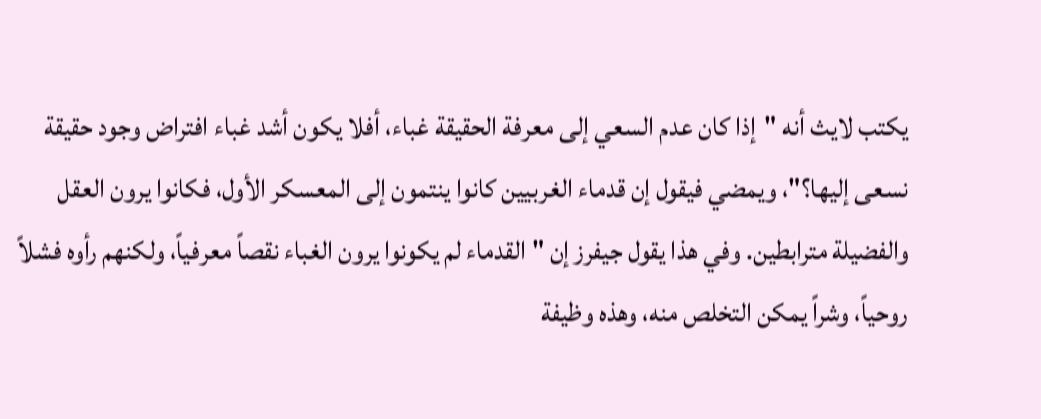يكتب لايث أنه "إذا كان عدم السعي إلى معرفة الحقيقة غباء، أفلا يكون أشد غباء افتراض وجود حقيقة نسعى إليها؟"، ويمضي فيقول إن قدماء الغربيين كانوا ينتمون إلى المعسكر الأول، فكانوا يرون العقل والفضيلة مترابطين. وفي هذا يقول جيفرز إن "القدماء لم يكونوا يرون الغباء نقصاً معرفياً، ولكنهم رأوه فشلاً روحياً، وشراً يمكن التخلص منه، وهذه وظيفة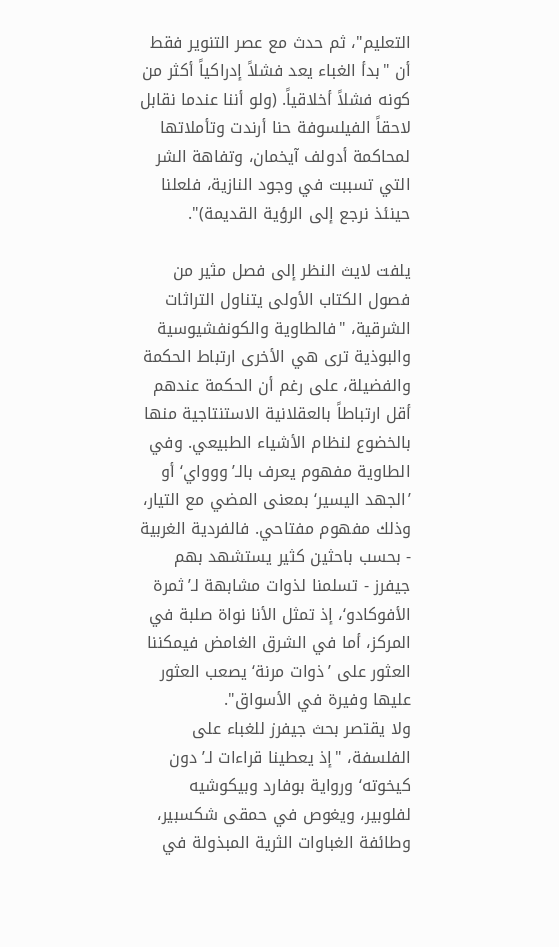التعليم"، ثم حدث مع عصر التنوير فقط أن "بدأ الغباء يعد فشلاً إدراكياً أكثر من كونه فشلاً أخلاقياً. (ولو أننا عندما نقابل لاحقاً الفيلسوفة حنا أرندت وتأملاتها لمحاكمة أدولف آيخمان، وتفاهة الشر التي تسببت في وجود النازية، فلعلنا حينئذ نرجع إلى الرؤية القديمة)".

يلفت لايث النظر إلى فصل مثير من فصول الكتاب الأولى يتناول التراثات الشرقية، "فالطاوية والكونفشيوسية والبوذية ترى هي الأخرى ارتباط الحكمة والفضيلة، على رغم أن الحكمة عندهم أقل ارتباطاً بالعقلانية الاستنتاجية منها بالخضوع لنظام الأشياء الطبيعي. وفي الطاوية مفهوم يعرف بالـ’ووواي‘ أو  ’الجهد اليسير‘ بمعنى المضي مع التيار، وذلك مفهوم مفتاحي. فالفردية الغربية - بحسب باحثين كثير يستشهد بهم جيفرز - تسلمنا لذوات مشابهة لـ’ثمرة الأفوكادو‘، إذ تمثل الأنا نواة صلبة في المركز، أما في الشرق الغامض فيمكننا العثور على ’ذوات مرنة‘ يصعب العثور عليها وفيرة في الأسواق".
ولا يقتصر بحث جيفرز للغباء على الفلسفة، "إذ يعطينا قراءات لـ’دون كيخوته‘ ورواية بوفارد وبيكوشيه لفلوبير، ويغوص في حمقى شكسبير، وطائفة الغباوات الثرية المبذولة في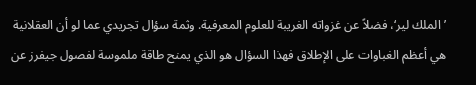’الملك لير‘، فضلاً عن غزواته الغريبة للعلوم المعرفية. وثمة سؤال تجريدي عما لو أن العقلانية هي أعظم الغباوات على الإطلاق فهذا السؤال هو الذي يمنح طاقة ملموسة لفصول جيفرز عن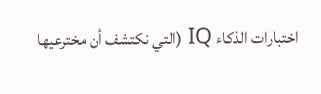اختبارات الذكاء IQ (التي نكتشف أن مخترعيها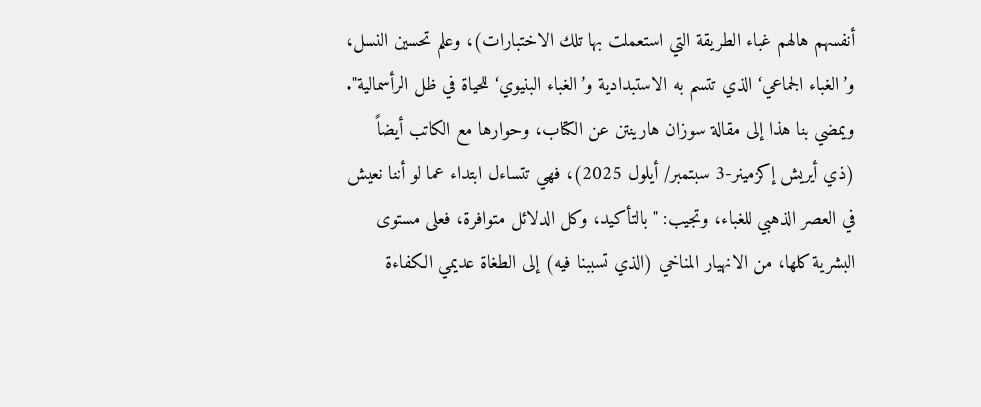أنفسهم هالهم غباء الطريقة التي استعملت بها تلك الاختبارات)، وعلم تحسين النسل، و’الغباء الجماعي‘ الذي تتسم به الاستبدادية و’الغباء البنيوي‘ للحياة في ظل الرأسمالية".
ويمضي بنا هذا إلى مقالة سوزان هارينتن عن الكتاب، وحوارها مع الكاتب أيضاً (ذي أيريش إكزمينر-3 سبتمبر/ أيلول 2025)، فهي تتساءل ابتداء عما لو أننا نعيش في العصر الذهبي للغباء، وتجيب: "بالتأكيد، وكل الدلائل متوافرة، فعلى مستوى البشرية كلها، من الانهيار المناخي (الذي تسببنا فيه) إلى الطغاة عديمي الكفاءة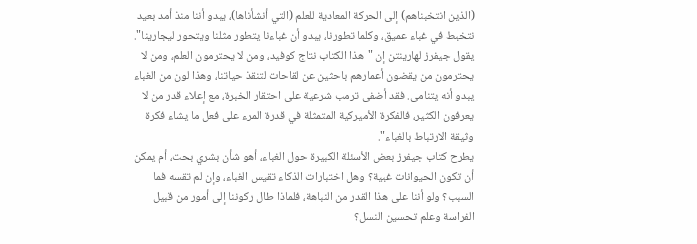(الذين انتخبناهم) إلى الحركة المعادية للعلم (التي أنشأناها)، يبدو أننا منذ أمد بعيد نتخبط في غباء عميق، وكلما تطورنا، يبدو أن غباءنا يتطور مثلنا ويتحور ليجارينا".
يقول جيفرز لهارينتن إن "هذا الكتاب نتاج كوفيد، ومن لا يحترمون العلم، ومن لا يحترمون من يقضون أعمارهم باحثين عن لقاحات لتنقذ حياتنا، وهذا لون من الغباء يبدو أنه يتنامى. فقد أضفى ترمب شرعية على احتقار الخبرة، مع إعلاء قدر من لا يعرفون الكثير، فالفكرة الأميركية المتمثلة في قدرة المرء على فعل ما يشاء فكرة وثيقة الارتباط بالغباء".
يطرح كتاب جيفرز بعض الأسئلة الكبيرة حول الغباء، أهو شأن بشري بحت، أم يمكن أن تكون الحيوانات غبية؟ وهل اختبارات الذكاء تقيس الغباء، وإن لم تقسه فما السبب؟ ولو أننا على هذا القدر من النباهة، فلماذا طال ركوننا إلى أمور من قبيل الفراسة وعلم تحسين النسل؟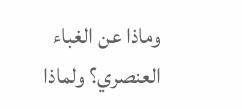وماذا عن الغباء العنصري؟ ولماذا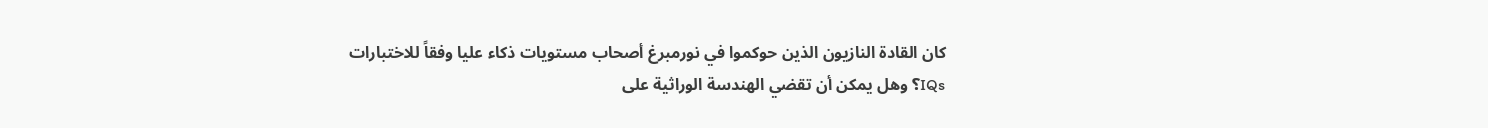كان القادة النازيون الذين حوكموا في نورمبرغ أصحاب مستويات ذكاء عليا وفقاً للاختبارات IQs؟ وهل يمكن أن تقضي الهندسة الوراثية على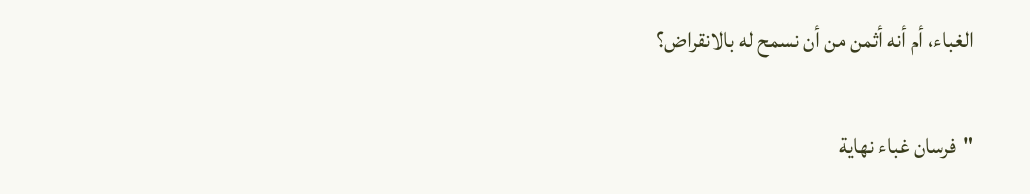الغباء، أم أنه أثمن من أن نسمح له بالانقراض؟

"فرسان غباء نهاية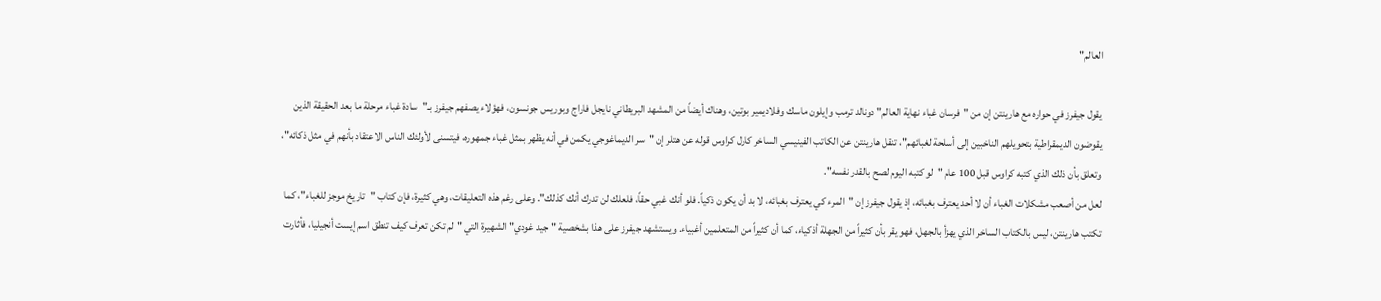العالم"

يقول جيفرز في حواره مع هارينتن إن من "فرسان غباء نهاية العالم" دونالد ترمب وإيلون ماسك وفلاديمير بوتين، وهناك أيضاً من المشهد البريطاني نايجل فاراج وبوريس جونسون، فهؤلاء يصفهم جيفرز بـ"سادة غباء مرحلة ما بعد الحقيقة الذين يقوضون الديمقراطية بتحويلهم الناخبين إلى أسلحة لغبائهم"، تنقل هارينتن عن الكاتب الفينيسي الساخر كارل كراوس قوله عن هتلر إن "سر الديماغوجي يكمن في أنه يظهر بمثل غباء جمهوره، فيتسنى لأولئك الناس الاعتقاد بأنهم في مثل ذكائه"، وتعلق بأن ذلك الذي كتبه كراوس قبل 100 عام "لو كتبه اليوم لصح بالقدر نفسه".
لعل من أصعب مشكلات الغباء أن لا أحد يعترف بغبائه، إذ يقول جيفرز إن "المرء كي يعترف بغبائه، لا بد أن يكون ذكياً. فلو أنك غبي حقاً، فلعلك لن تدرك أنك كذلك". وعلى رغم هذه التعليقات، وهي كثيرة، فإن كتاب "تاريخ موجز للغباء"، كما تكتب هارينتن، ليس بالكتاب الساخر الذي يهزأ بالجهل، فهو يقر بأن كثيراً من الجهلة أذكياء، كما أن كثيراً من المتعلمين أغبياء. ويستشهد جيفرز على هذا بشخصية "جيد غودي" الشهيرة التي "لم تكن تعرف كيف تنطق اسم إيست أنجيليا، فأثارت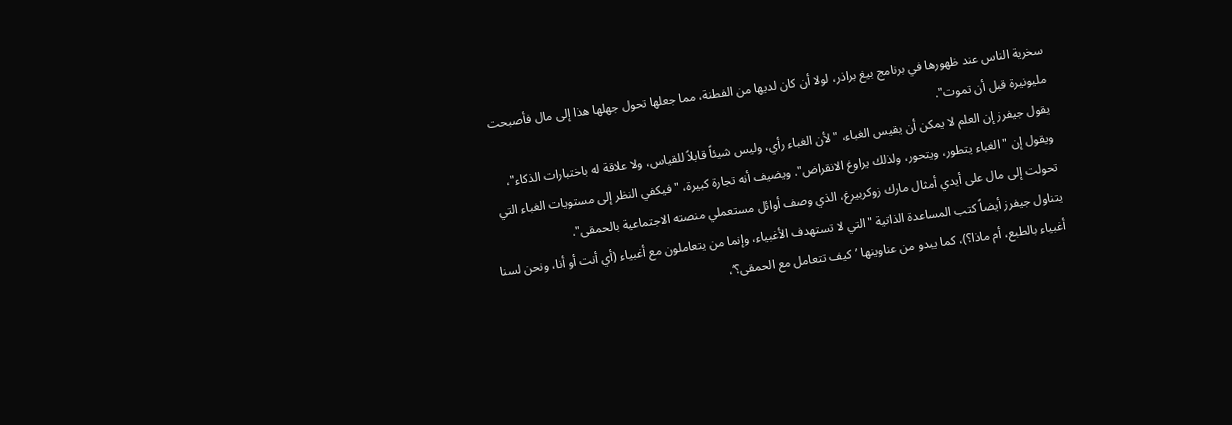سخرية الناس عند ظهورها في برنامج بيغ براذر، لولا أن كان لديها من الفطنة، مما جعلها تحول جهلها هذا إلى مال فأصبحت مليونيرة قبل أن تموت".
يقول جيفرز إن العلم لا يمكن أن يقيس الغباء، "لأن الغباء رأي، وليس شيئاً قابلاً للقياس، ولا علاقة له باختبارات الذكاء"، ويقول إن "الغباء يتطور، ويتحور، ولذلك يراوغ الانقراض". ويضيف أنه تجارة كبيرة، "فيكفي النظر إلى مستويات الغباء التي تحولت إلى مال على أيدي أمثال مارك زوكربيرغ، الذي وصف أوائل مستعملي منصته الاجتماعية بالحمقى".
يتناول جيفرز أيضاً كتب المساعدة الذاتية "التي لا تستهدف الأغبياء، وإنما من يتعاملون مع أغبياء (أي أنت أو أنا، ونحن لسنا أغبياء بالطبع، أم ماذا؟)، كما يبدو من عناوينها ’كيف تتعامل مع الحمقى؟‘،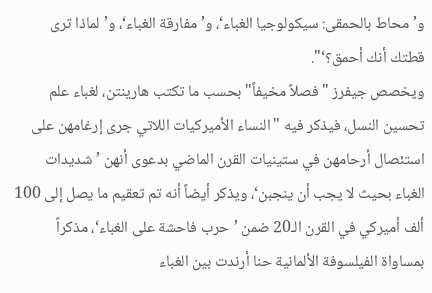و’محاط بالحمقى: سيكولوجيا الغباء‘، و’مفارقة الغباء‘، و’لماذا ترى قطتك أنك أحمق؟‘".
ويخصص جيفرز "فصلاً مخيفاً" بحسب ما تكتب هارينتن، لغباء علم تحسين النسل، فيذكر فيه "النساء الأميركيات اللاتي جرى إرغامهن على استئصال أرحامهن في ستينيات القرن الماضي بدعوى أنهن ’شديدات الغباء بحيث لا يجب أن ينجبن‘، ويذكر أيضاً أنه تم تعقيم ما يصل إلى 100 ألف أميركي في القرن الـ20 ضمن ’حرب فاحشة على الغباء‘، مذكراً بمساواة الفيلسوفة الألمانية حنا أرندت بين الغباء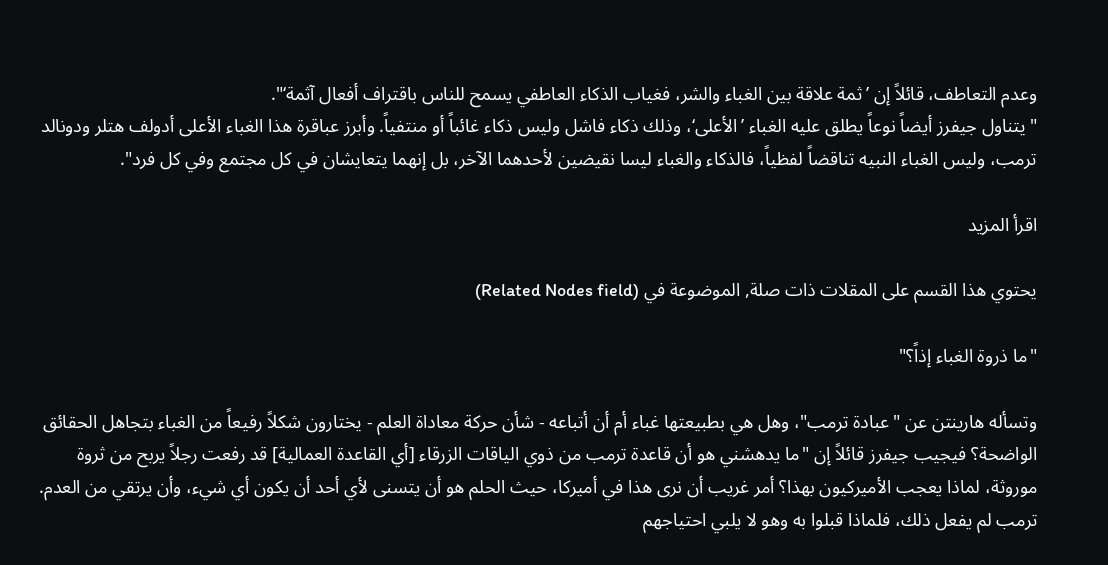وعدم التعاطف، قائلاً إن ’ثمة علاقة بين الغباء والشر، فغياب الذكاء العاطفي يسمح للناس باقتراف أفعال آثمة‘".
"يتناول جيفرز أيضاً نوعاً يطلق عليه الغباء ’الأعلى‘، وذلك ذكاء فاشل وليس ذكاء غائباً أو منتفياً. وأبرز عباقرة هذا الغباء الأعلى أدولف هتلر ودونالد ترمب، وليس الغباء النبيه تناقضاً لفظياً، فالذكاء والغباء ليسا نقيضين لأحدهما الآخر، بل إنهما يتعايشان في كل مجتمع وفي كل فرد".

اقرأ المزيد

يحتوي هذا القسم على المقلات ذات صلة, الموضوعة في (Related Nodes field)

"ما ذروة الغباء إذاً؟"

وتسأله هارينتن عن "عبادة ترمب"، وهل هي بطبيعتها غباء أم أن أتباعه - شأن حركة معاداة العلم - يختارون شكلاً رفيعاً من الغباء بتجاهل الحقائق الواضحة؟ فيجيب جيفرز قائلاً إن "ما يدهشني هو أن قاعدة ترمب من ذوي الياقات الزرقاء [أي القاعدة العمالية] قد رفعت رجلاً يربح من ثروة موروثة، لماذا يعجب الأميركيون بهذا؟ أمر غريب أن نرى هذا في أميركا، حيث الحلم هو أن يتسنى لأي أحد أن يكون أي شيء، وأن يرتقي من العدم. ترمب لم يفعل ذلك، فلماذا قبلوا به وهو لا يلبي احتياجهم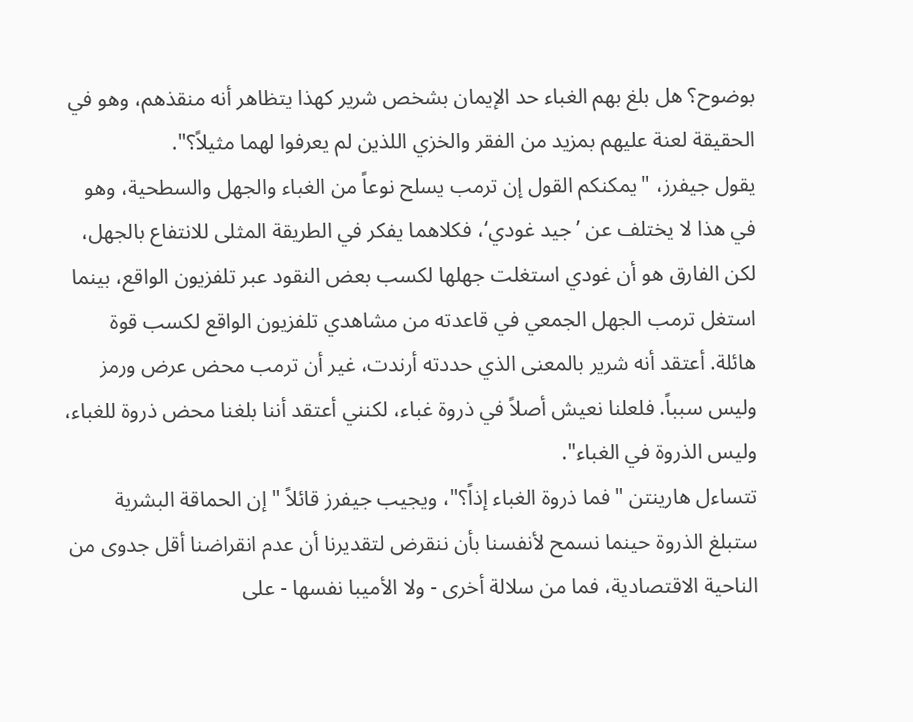بوضوح؟ هل بلغ بهم الغباء حد الإيمان بشخص شرير كهذا يتظاهر أنه منقذهم، وهو في الحقيقة لعنة عليهم بمزيد من الفقر والخزي اللذين لم يعرفوا لهما مثيلاً؟".
يقول جيفرز، "يمكنكم القول إن ترمب يسلح نوعاً من الغباء والجهل والسطحية، وهو في هذا لا يختلف عن ’جيد غودي‘، فكلاهما يفكر في الطريقة المثلى للانتفاع بالجهل، لكن الفارق هو أن غودي استغلت جهلها لكسب بعض النقود عبر تلفزيون الواقع، بينما استغل ترمب الجهل الجمعي في قاعدته من مشاهدي تلفزيون الواقع لكسب قوة هائلة. أعتقد أنه شرير بالمعنى الذي حددته أرندت، غير أن ترمب محض عرض ورمز وليس سبباً. فلعلنا نعيش أصلاً في ذروة غباء، لكنني أعتقد أننا بلغنا محض ذروة للغباء، وليس الذروة في الغباء".
تتساءل هارينتن "فما ذروة الغباء إذاً؟"، ويجيب جيفرز قائلاً "إن الحماقة البشرية ستبلغ الذروة حينما نسمح لأنفسنا بأن ننقرض لتقديرنا أن عدم انقراضنا أقل جدوى من الناحية الاقتصادية، فما من سلالة أخرى - ولا الأميبا نفسها - على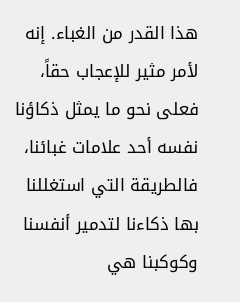هذا القدر من الغباء. إنه لأمر مثير للإعجاب حقاً، فعلى نحو ما يمثل ذكاؤنا نفسه أحد علامات غبائنا، فالطريقة التي استغللنا بها ذكاءنا لتدمير أنفسنا وكوكبنا هي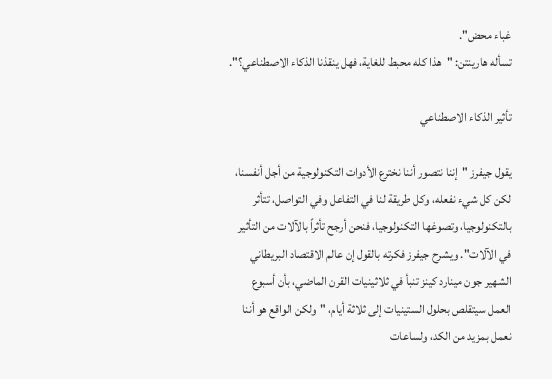غباء محض".
تسأله هارينتن: "هذا كله محبط للغاية، فهل ينقذنا الذكاء الاصطناعي؟".

تأثير الذكاء الاصطناعي

يقول جيفرز "إننا نتصور أننا نخترع الأدوات التكنولوجية من أجل أنفسنا، لكن كل شيء نفعله، وكل طريقة لنا في التفاعل وفي التواصل، تتأثر بالتكنولوجيا، وتصوغها التكنولوجيا، فنحن أرجح تأثراً بالآلات من التأثير في الآلات". ويشرح جيفرز فكرته بالقول إن عالم الاقتصاد البريطاني الشهير جون مينارد كينز تنبأ في ثلاثينيات القرن الماضي، بأن أسبوع العمل سيتقلص بحلول الستينيات إلى ثلاثة أيام، "ولكن الواقع هو أننا نعمل بمزيد من الكد، ولساعات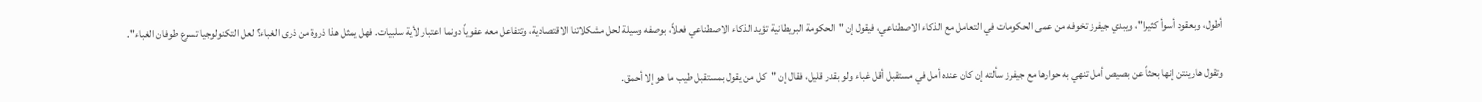أطول، وبعقود أسوأ كثيرا"، ويبدي جيفرز تخوفه من عمى الحكومات في التعامل مع الذكاء الاصطناعي، فيقول إن "الحكومة البريطانية تؤيد الذكاء الاصطناعي فعلاً، بوصفه وسيلة لحل مشكلاتنا الاقتصادية، وتتفاعل معه عفوياً دونما اعتبار لأية سلبيات. فهل يمثل هذا ذروة من ذرى الغباء؟ لعل التكنولوجيا تسرع طوفان الغباء".

وتقول هارينتن إنها بحثاً عن بصيص أمل تنهي به حوارها مع جيفرز سألته إن كان عنده أمل في مستقبل أقل غباء ولو بقدر قليل، فقال إن "كل من يقول بمستقبل طيب ما هو إلا أحمق.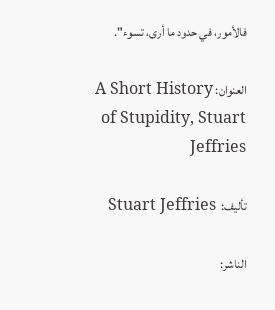فالأمور، في حدود ما أرى، تسوء".

العنوان: A Short History of Stupidity, Stuart Jeffries

تأليف:  Stuart Jeffries

الناشر: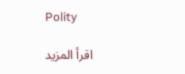Polity

اقرأ المزيد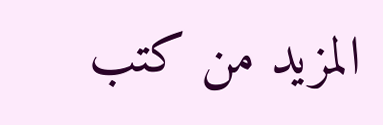المزيد من كتب